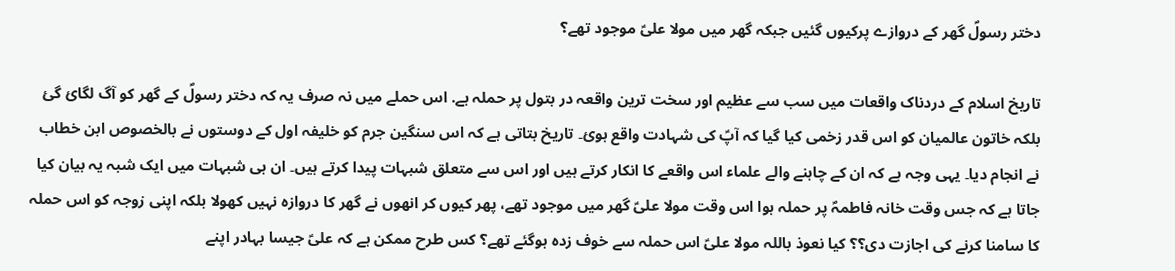دختر رسولؐ گھر کے دروازے پرکیوں گئیں جبکہ گھر میں مولا علیؑ موجود تھے؟

تاریخ اسلام کے دردناک واقعات میں سب سے عظیم اور سخت ترین واقعہ در بتول پر حملہ ہے. اس حملے میں نہ صرف یہ کہ دختر رسولؐ کے گھر کو آگ لگائ گئ بلکہ خاتون عالمیان کو اس قدر زخمی کیا گیا کہ آپؑ کی شہادت واقع ہوئ۔ تاریخ بتاتی ہے کہ اس سنگین جرم کو خلیفہ اول کے دوستوں نے بالخصوص ابن خطاب نے انجام دیا۔ یہی وجہ ہے کہ ان کے چاہنے والے علماء اس واقعے کا انکار کرتے ہیں اور اس سے متعلق شبہات پیدا کرتے ہیں۔ ان ہی شبہات میں ایک شبہ یہ بیان کیا جاتا ہے کہ جس وقت خانہ فاطمہؐ پر حملہ ہوا اس وقت مولا علیؑ گھر میں موجود تھے، پھر کیوں کر انھوں نے گھر کا دروازہ نہیں کھولا بلکہ اپنی زوجہ کو اس حملہ کا سامنا کرنے کی اجازت دی؟؟ کیا نعوذ باللہ مولا علیؑ اس حملہ سے خوف زدہ ہوگئے تھے؟ کس طرح ممکن ہے کہ علیؑ جیسا بہادر اپنے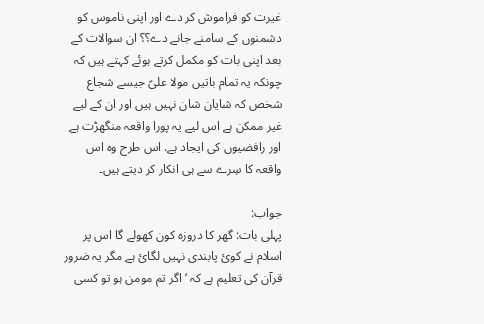غیرت کو فراموش کر دے اور اپنی ناموس کو دشمنوں کے سامنے جانے دے؟؟ ان سوالات کے بعد اپنی بات کو مکمل کرتے ہوئے کہتے ہیں کہ چونکہ یہ تمام باتیں مولا علیؑ جیسے شجاع شخص کہ شایان شان نہیں ہیں اور ان کے لیے غیر ممکن ہے اس لیے یہ پورا واقعہ منگھڑت ہے اور رافضیوں کی ایجاد ہے. اس طرح وہ اس واقعہ کا سِرے سے ہی انکار کر دیتے ہیں۔

جواب:
پہلی بات: گھر کا دروزہ کون کھولے گا اس پر اسلام نے کوئ پابندی نہیں لگائ ہے مگر یہ ضرور قرآن کی تعلیم ہے کہ ‘اگر تم مومن ہو تو کسی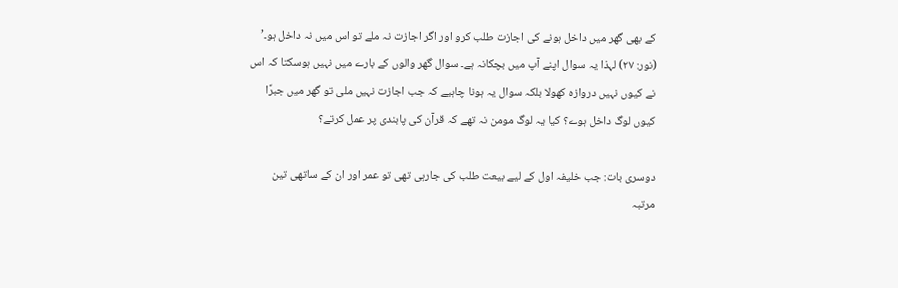کے بھی گھر میں داخل ہونے کی اجازت طلب کرو اور اگر اجازت نہ ملے تو اس میں نہ داخل ہو۔’ (نور: ٢٧) لہذا یہ سوال اپنے آپ میں بچکانہ ہے۔ سوال گھر والوں کے بارے میں نہیں ہوسکتا کہ اس نے کیوں نہیں دروازہ کھولا بلکہ سوال یہ ہونا چاہیے کہ جب اجازت نہیں ملی تو گھر میں جبرًا کیوں لوگ داخل ہوے؟ کیا یہ لوگ مومن نہ تھے کہ قرآن کی پابندی پر عمل کرتے؟

دوسری بات: جب خلیفہ اول کے لیے بیعت طلب کی جارہی تھی تو عمر اور ان کے ساتھی تین مرتبہ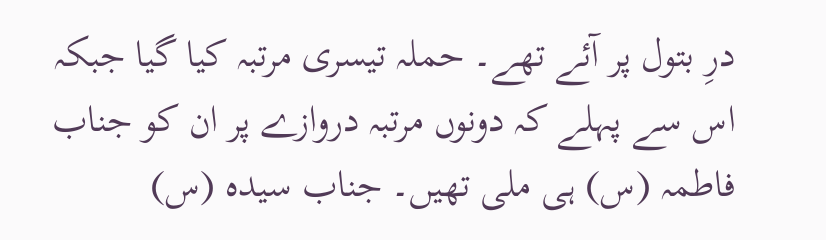درِ بتول پر آئے تھے۔ حملہ تیسری مرتبہ کیا گیا جبکہ اس سے پہلے کہ دونوں مرتبہ دروازے پر ان کو جناب فاطمہ (س) ہی ملی تھیں۔ جناب سیدہ (س)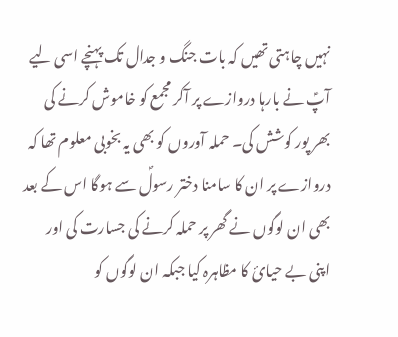نہیں چاہتی تھیں کہ بات جنگ و جدال تک پہنچے اسی لیے آپؑ نے بارہا دروازے پر آکر مجمع کو خاموش کرنے کی بھر پور کوشش کی۔ حملہ آوروں کو بھی یہ بخوبی معلوم تھا کہ دروازے پر ان کا سامنا دختر رسولؐ سے ہوگا اس کے بعد بھی ان لوگوں نے گھر پر حملہ کرنے کی جسارت کی اور اپنی بے حیائ کا مظاہرہ کیا جبکہ ان لوگوں کو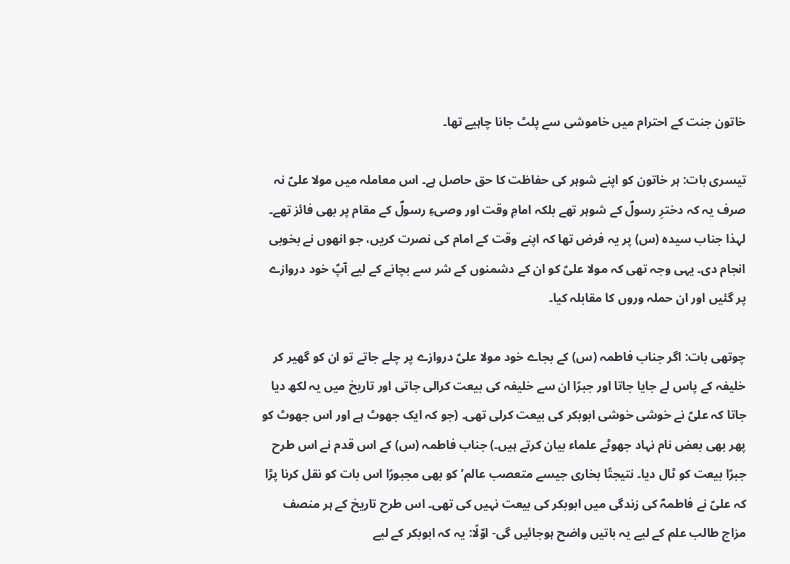خاتون جنت کے احترام میں خاموشی سے پلٹ جانا چاہیے تھا۔

تیسری بات: ہر خاتون کو اپنے شوہر کی حفاظت کا حق حاصل ہے۔ اس معاملہ میں مولا علیؑ نہ صرف یہ کہ دخترِ رسولؐ کے شوہر تھے بلکہ امامِ وقت اور وصیءِ رسولؐ کے مقام پر بھی فائز تھے۔ لہذا جناب سیدہ (س) پر یہ فرض تھا کہ اپنے وقت کے امام کی نصرت کریں، جو انھوں نے بخوبی انجام دی۔ یہی وجہ تھی کہ مولا علیؑ کو ان کے دشمنوں کے شر سے بچانے کے لیے آپؑ خود دروازے پر گئیں اور ان حملہ وروں کا مقابلہ کیا۔

چوتھی بات: اگر جناب فاطمہ (س) کے بجاے خود مولا علیؑ دروازے پر چلے جاتے تو ان کو گھیر کر خلیفہ کے پاس لے جایا جاتا اور جبرًا ان سے خلیفہ کی بیعت کرالی جاتی اور تاریخ میں یہ لکھ دیا جاتا کہ علیؑ نے خوشی خوشی ابوبکر کی بیعت کرلی تھی۔ (جو کہ ایک جھوٹ ہے اور اس جھوٹ کو پھر بھی بعض نام نہاد جھوٹے علماء بیان کرتے ہیں۔) جناب فاطمہ (س) کے اس قدم نے اس طرح جبرًا بیعت کو ٹال دیا۔ نتیجتًا بخاری جیسے متعصب عالم’ کو بھی مجبورًا اس بات کو نقل کرنا پڑا کہ علیؑ نے فاطمہؐ کی زندگی میں ابوبکر کی بیعت نہیں کی تھی۔ اس طرح تاریخ کے ہر منصف مزاج طالب علم کے لیے یہ باتیں واضح ہوجائیں گی- اوّلًا: یہ کہ ابوبکر کے لیے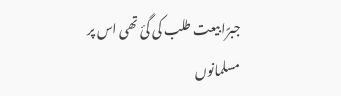جبرًا بیعت طلب کی گئ تھی اس پر مسلمانوں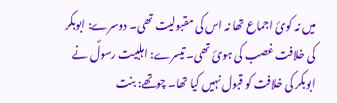میں نہ کوئ اجماع تھا نہ اس کی مقبولیت تھی۔ دوسرے: ابوبکر کی خلافت غصب کی ہوئ تھی۔ تیسرے: اہلبیت رسولؐ نے ابوبکر کی خلافت کو قبول نہیں کیا تھا۔ چوتھے: بنت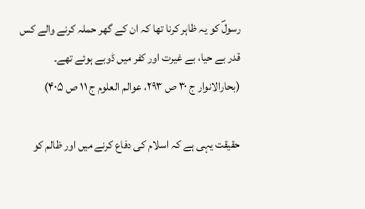رسولؐ کو یہ ظاہر کرنا تھا کہ ان کے گھر حملہ کرنے والے کس قدر بے حیا، بے غیرت اور کفر میں ڈوبے ہوئے تھے۔ (بحارالانوار ج ٣٠ ص ٢٩٣، عوالم العلوم ج ١١ ص ۴٠۵)

حقیقت یہی ہے کہ اسلام کی دفاع کرنے میں اور ظالم کو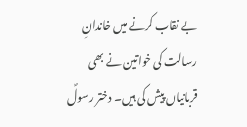بے نقاب کرنے میں خاندانِ رسالت کی خواتین نے بھی قربانیاں پیش کی ہیں۔ دختر رسولؐ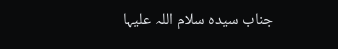جناب سیدہ سلام اللہ علیہا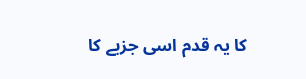کا یہ قدم اسی جزبے کا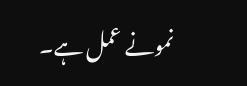نمونے عمل ہے۔